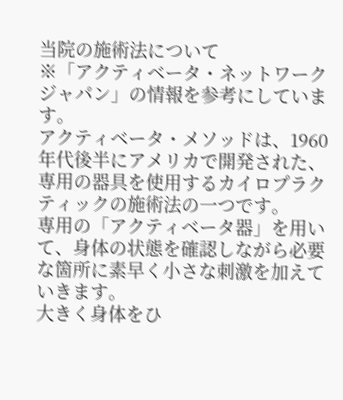当院の施術法について
※「アクティベータ・ネットワークジャパン」の情報を参考にしています。
アクティベータ・メソッドは、1960年代後半にアメリカで開発された、専用の器具を使用するカイロプラクティックの施術法の一つです。
専用の「アクティベータ器」を用いて、身体の状態を確認しながら必要な箇所に素早く小さな刺激を加えていきます。
大きく身体をひ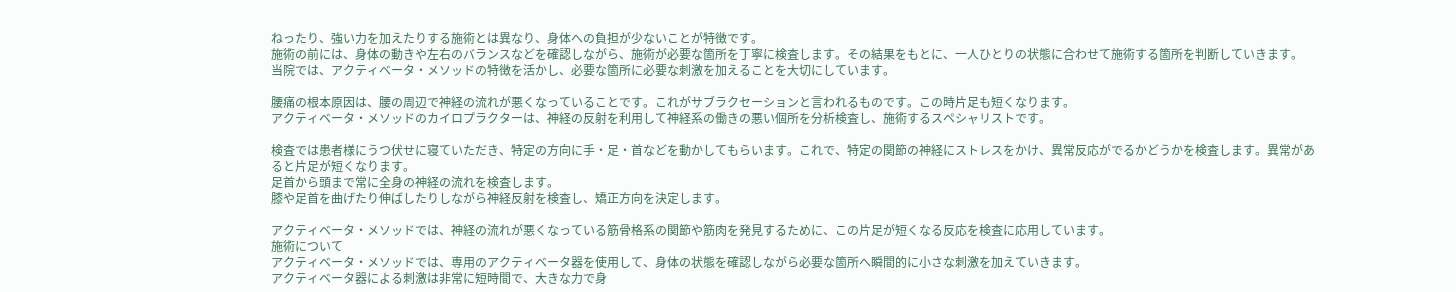ねったり、強い力を加えたりする施術とは異なり、身体への負担が少ないことが特徴です。
施術の前には、身体の動きや左右のバランスなどを確認しながら、施術が必要な箇所を丁寧に検査します。その結果をもとに、一人ひとりの状態に合わせて施術する箇所を判断していきます。
当院では、アクティベータ・メソッドの特徴を活かし、必要な箇所に必要な刺激を加えることを大切にしています。

腰痛の根本原因は、腰の周辺で神経の流れが悪くなっていることです。これがサブラクセーションと言われるものです。この時片足も短くなります。
アクティベータ・メソッドのカイロプラクターは、神経の反射を利用して神経系の働きの悪い個所を分析検査し、施術するスペシャリストです。

検査では患者様にうつ伏せに寝ていただき、特定の方向に手・足・首などを動かしてもらいます。これで、特定の関節の神経にストレスをかけ、異常反応がでるかどうかを検査します。異常があると片足が短くなります。
足首から頭まで常に全身の神経の流れを検査します。
膝や足首を曲げたり伸ばしたりしながら神経反射を検査し、矯正方向を決定します。

アクティベータ・メソッドでは、神経の流れが悪くなっている筋骨格系の関節や筋肉を発見するために、この片足が短くなる反応を検査に応用しています。
施術について
アクティベータ・メソッドでは、専用のアクティベータ器を使用して、身体の状態を確認しながら必要な箇所へ瞬間的に小さな刺激を加えていきます。
アクティベータ器による刺激は非常に短時間で、大きな力で身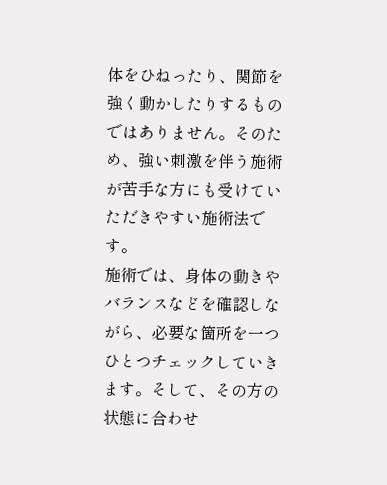体をひねったり、関節を強く動かしたりするものではありません。そのため、強い刺激を伴う施術が苦手な方にも受けていただきやすい施術法です。
施術では、身体の動きやバランスなどを確認しながら、必要な箇所を一つひとつチェックしていきます。そして、その方の状態に合わせ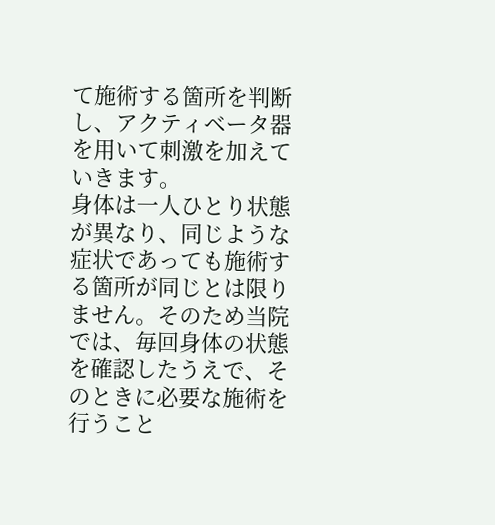て施術する箇所を判断し、アクティベータ器を用いて刺激を加えていきます。
身体は一人ひとり状態が異なり、同じような症状であっても施術する箇所が同じとは限りません。そのため当院では、毎回身体の状態を確認したうえで、そのときに必要な施術を行うこと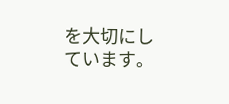を大切にしています。